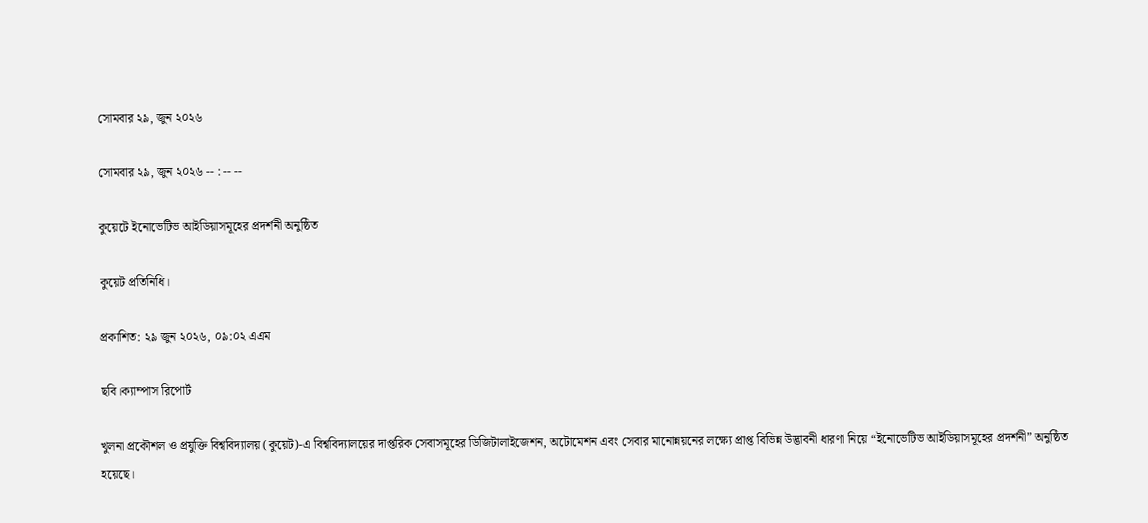সোমবার ২৯, জুন ২০২৬

সোমবার ২৯, জুন ২০২৬ -- : -- --

কুয়েটে ইনোভেটিভ আইডিয়াসমূহের প্রদর্শনী অনুষ্ঠিত

কুয়েট প্রতিনিধি।

প্রকাশিত: ২৯ জুন ২০২৬, ০৯:০২ এএম

ছবি।ক্যাম্পাস রিপোর্ট

খুলনা প্রকৌশল ও প্রযুক্তি বিশ্ববিদ্যালয় (কুয়েট)-এ বিশ্ববিদ্যালয়ের দাপ্তরিক সেবাসমূহের ডিজিটালাইজেশন, অটোমেশন এবং সেবার মানোন্নয়নের লক্ষ্যে প্রাপ্ত বিভিন্ন উদ্ভাবনী ধারণা নিয়ে “ইনোভেটিভ আইডিয়াসমূহের প্রদর্শনী” অনুষ্ঠিত হয়েছে।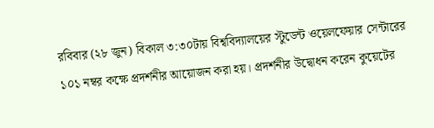রবিবার (২৮ জুন) বিকাল ৩:৩০টায় বিশ্ববিদ্যালয়ের স্টুডেন্ট ওয়েলফেয়ার সেন্টারের ১০১ নম্বর কক্ষে প্রদর্শনীর আয়োজন করা হয়। প্রদর্শনীর উদ্বোধন করেন কুয়েটের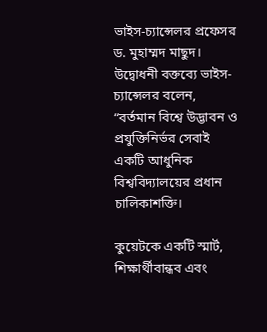ভাইস-চ্যান্সেলর প্রফেসর ড. মুহাম্মদ মাছুদ। উদ্বোধনী বক্তব্যে ভাইস-চ্যান্সেলর বলেন, “বর্তমান বিশ্বে উদ্ভাবন ও প্রযুক্তিনির্ভর সেবাই একটি আধুনিক বিশ্ববিদ্যালয়ের প্রধান চালিকাশক্তি।

কুয়েটকে একটি স্মার্ট, শিক্ষার্থীবান্ধব এবং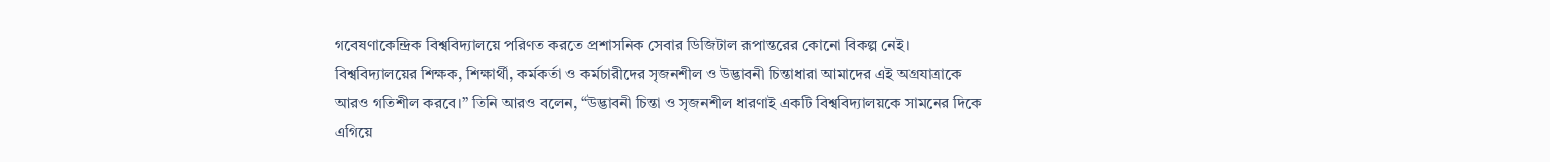গবেষণাকেন্দ্রিক বিশ্ববিদ্যালয়ে পরিণত করতে প্রশাসনিক সেবার ডিজিটাল রূপান্তরের কোনো বিকল্প নেই। বিশ্ববিদ্যালয়ের শিক্ষক, শিক্ষার্থী, কর্মকর্তা ও কর্মচারীদের সৃজনশীল ও উদ্ভাবনী চিন্তাধারা আমাদের এই অগ্রযাত্রাকে আরও গতিশীল করবে।” তিনি আরও বলেন, “উদ্ভাবনী চিন্তা ও সৃজনশীল ধারণাই একটি বিশ্ববিদ্যালয়কে সামনের দিকে এগিয়ে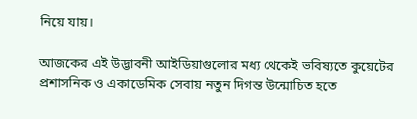নিয়ে যায়।

আজকের এই উদ্ভাবনী আইডিয়াগুলোর মধ্য থেকেই ভবিষ্যতে কুয়েটের প্রশাসনিক ও একাডেমিক সেবায় নতুন দিগন্ত উন্মোচিত হতে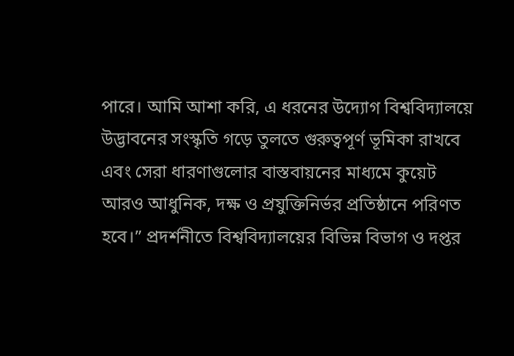পারে। আমি আশা করি, এ ধরনের উদ্যোগ বিশ্ববিদ্যালয়ে উদ্ভাবনের সংস্কৃতি গড়ে তুলতে গুরুত্বপূর্ণ ভূমিকা রাখবে এবং সেরা ধারণাগুলোর বাস্তবায়নের মাধ্যমে কুয়েট আরও আধুনিক, দক্ষ ও প্রযুক্তিনির্ভর প্রতিষ্ঠানে পরিণত হবে।” প্রদর্শনীতে বিশ্ববিদ্যালয়ের বিভিন্ন বিভাগ ও দপ্তর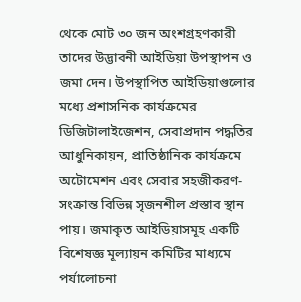থেকে মোট ৩০ জন অংশগ্রহণকারী তাদের উদ্ভাবনী আইডিয়া উপস্থাপন ও জমা দেন। উপস্থাপিত আইডিয়াগুলোর মধ্যে প্রশাসনিক কার্যক্রমের ডিজিটালাইজেশন, সেবাপ্রদান পদ্ধতির আধুনিকায়ন, প্রাতিষ্ঠানিক কার্যক্রমে অটোমেশন এবং সেবার সহজীকরণ-সংক্রান্ত বিভিন্ন সৃজনশীল প্রস্তাব স্থান পায়। জমাকৃত আইডিয়াসমূহ একটি বিশেষজ্ঞ মূল্যায়ন কমিটির মাধ্যমে পর্যালোচনা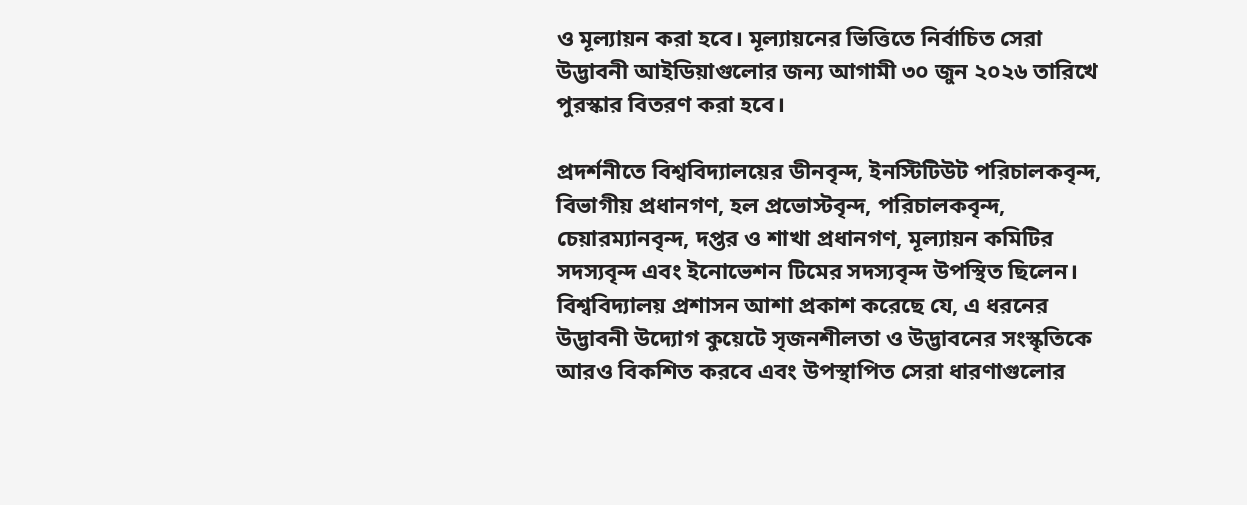ও মূল্যায়ন করা হবে। মূল্যায়নের ভিত্তিতে নির্বাচিত সেরা উদ্ভাবনী আইডিয়াগুলোর জন্য আগামী ৩০ জুন ২০২৬ তারিখে পুরস্কার বিতরণ করা হবে।

প্রদর্শনীতে বিশ্ববিদ্যালয়ের ডীনবৃন্দ, ইনস্টিটিউট পরিচালকবৃন্দ, বিভাগীয় প্রধানগণ, হল প্রভোস্টবৃন্দ, পরিচালকবৃন্দ, চেয়ারম্যানবৃন্দ, দপ্তর ও শাখা প্রধানগণ, মূল্যায়ন কমিটির সদস্যবৃন্দ এবং ইনোভেশন টিমের সদস্যবৃন্দ উপস্থিত ছিলেন। বিশ্ববিদ্যালয় প্রশাসন আশা প্রকাশ করেছে যে, এ ধরনের উদ্ভাবনী উদ্যোগ কুয়েটে সৃজনশীলতা ও উদ্ভাবনের সংস্কৃতিকে আরও বিকশিত করবে এবং উপস্থাপিত সেরা ধারণাগুলোর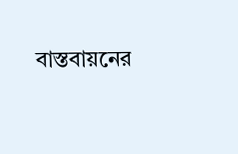বাস্তবায়নের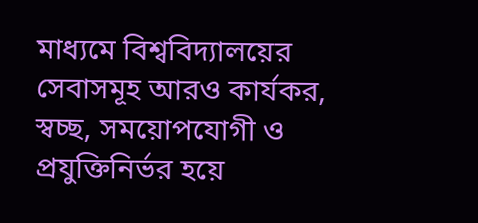মাধ্যমে বিশ্ববিদ্যালয়ের সেবাসমূহ আরও কার্যকর, স্বচ্ছ, সময়োপযোগী ও প্রযুক্তিনির্ভর হয়ে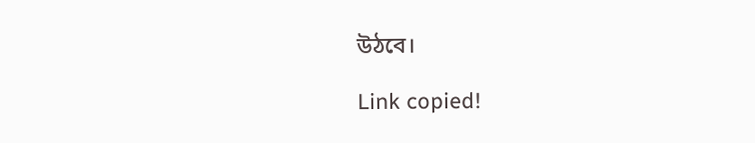উঠবে।

Link copied!